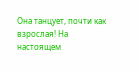Она танцует, почти как взрослая! На настоящем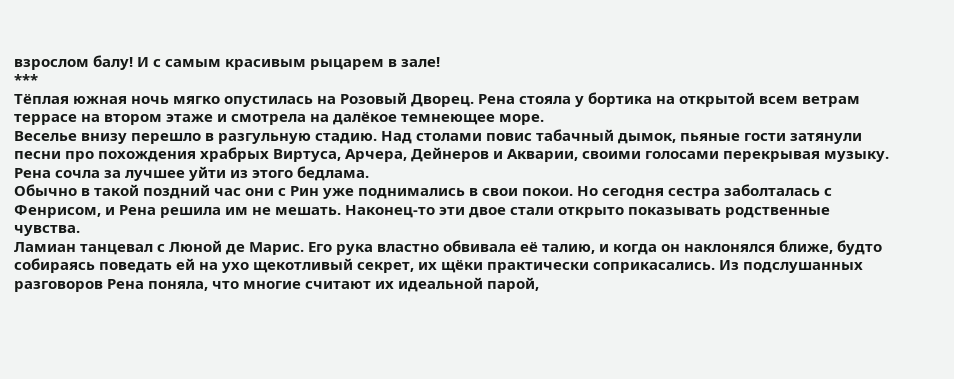взрослом балу! И с самым красивым рыцарем в зале!
***
Тёплая южная ночь мягко опустилась на Розовый Дворец. Рена стояла у бортика на открытой всем ветрам террасе на втором этаже и смотрела на далёкое темнеющее море.
Веселье внизу перешло в разгульную стадию. Над столами повис табачный дымок, пьяные гости затянули песни про похождения храбрых Виртуса, Арчера, Дейнеров и Акварии, своими голосами перекрывая музыку. Рена сочла за лучшее уйти из этого бедлама.
Обычно в такой поздний час они с Рин уже поднимались в свои покои. Но сегодня сестра заболталась с Фенрисом, и Рена решила им не мешать. Наконец-то эти двое стали открыто показывать родственные чувства.
Ламиан танцевал с Люной де Марис. Его рука властно обвивала её талию, и когда он наклонялся ближе, будто собираясь поведать ей на ухо щекотливый секрет, их щёки практически соприкасались. Из подслушанных разговоров Рена поняла, что многие считают их идеальной парой,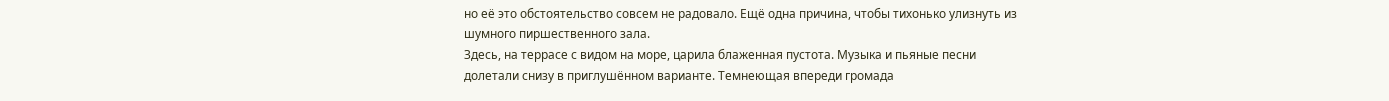но её это обстоятельство совсем не радовало. Ещё одна причина, чтобы тихонько улизнуть из шумного пиршественного зала.
Здесь, на террасе с видом на море, царила блаженная пустота. Музыка и пьяные песни долетали снизу в приглушённом варианте. Темнеющая впереди громада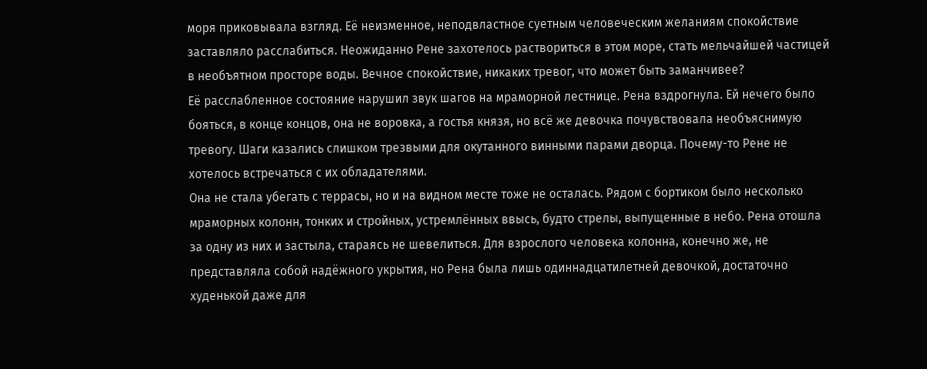моря приковывала взгляд. Её неизменное, неподвластное суетным человеческим желаниям спокойствие заставляло расслабиться. Неожиданно Рене захотелось раствориться в этом море, стать мельчайшей частицей в необъятном просторе воды. Вечное спокойствие, никаких тревог, что может быть заманчивее?
Её расслабленное состояние нарушил звук шагов на мраморной лестнице. Рена вздрогнула. Ей нечего было бояться, в конце концов, она не воровка, а гостья князя, но всё же девочка почувствовала необъяснимую тревогу. Шаги казались слишком трезвыми для окутанного винными парами дворца. Почему-то Рене не хотелось встречаться с их обладателями.
Она не стала убегать с террасы, но и на видном месте тоже не осталась. Рядом с бортиком было несколько мраморных колонн, тонких и стройных, устремлённых ввысь, будто стрелы, выпущенные в небо. Рена отошла за одну из них и застыла, стараясь не шевелиться. Для взрослого человека колонна, конечно же, не представляла собой надёжного укрытия, но Рена была лишь одиннадцатилетней девочкой, достаточно худенькой даже для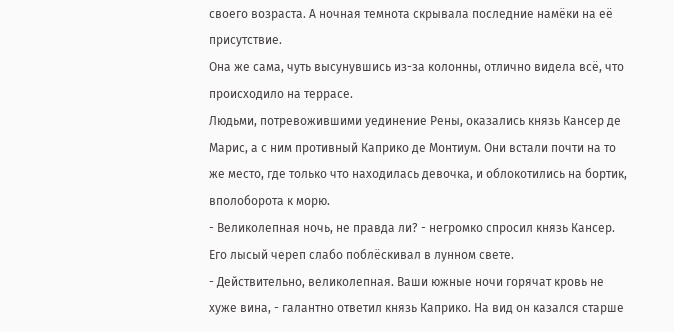своего возраста. А ночная темнота скрывала последние намёки на её присутствие.
Она же сама, чуть высунувшись из-за колонны, отлично видела всё, что происходило на террасе.
Людьми, потревожившими уединение Рены, оказались князь Кансер де Марис, а с ним противный Каприко де Монтиум. Они встали почти на то же место, где только что находилась девочка, и облокотились на бортик, вполоборота к морю.
- Великолепная ночь, не правда ли? - негромко спросил князь Кансер. Его лысый череп слабо поблёскивал в лунном свете.
- Действительно, великолепная. Ваши южные ночи горячат кровь не хуже вина, - галантно ответил князь Каприко. На вид он казался старше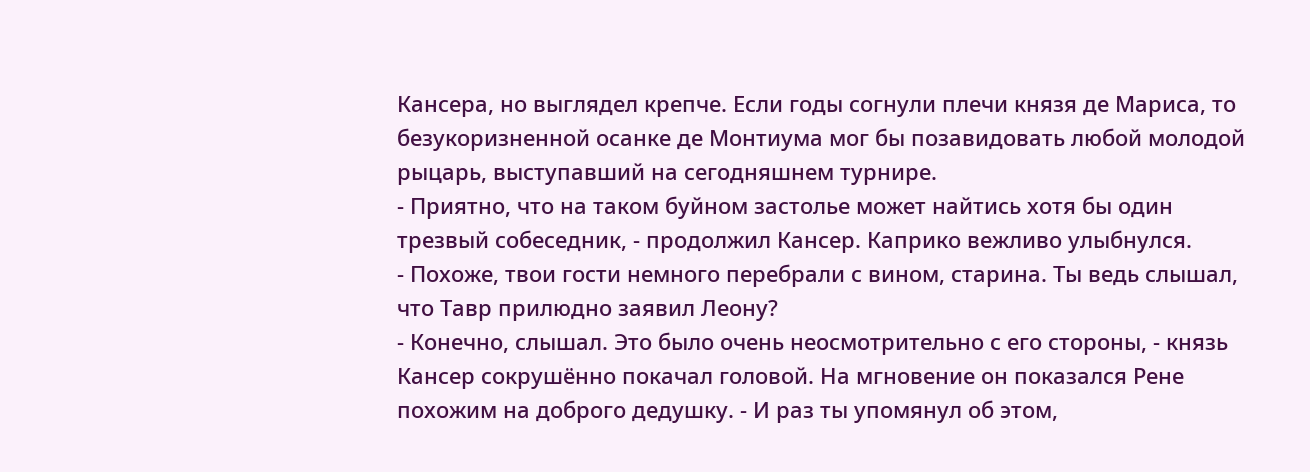Кансера, но выглядел крепче. Если годы согнули плечи князя де Мариса, то безукоризненной осанке де Монтиума мог бы позавидовать любой молодой рыцарь, выступавший на сегодняшнем турнире.
- Приятно, что на таком буйном застолье может найтись хотя бы один трезвый собеседник, - продолжил Кансер. Каприко вежливо улыбнулся.
- Похоже, твои гости немного перебрали с вином, старина. Ты ведь слышал, что Тавр прилюдно заявил Леону?
- Конечно, слышал. Это было очень неосмотрительно с его стороны, - князь Кансер сокрушённо покачал головой. На мгновение он показался Рене похожим на доброго дедушку. - И раз ты упомянул об этом,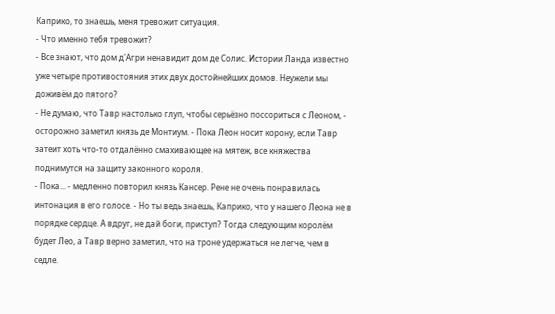Каприко, то знаешь, меня тревожит ситуация.
- Что именно тебя тревожит?
- Все знают, что дом д'Агри ненавидит дом де Солис. Истории Ланда известно уже четыре противостояния этих двух достойнейших домов. Неужели мы доживём до пятого?
- Не думаю, что Тавр настолько глуп, чтобы серьёзно поссориться с Леоном, - осторожно заметил князь де Монтиум. - Пока Леон носит корону, если Тавр затеит хоть что-то отдалённо смахивающее на мятеж, все княжества поднимутся на защиту законного короля.
- Пока... - медленно повторил князь Кансер. Рене не очень понравилась интонация в его голосе. - Но ты ведь знаешь, Каприко, что у нашего Леона не в порядке сердце. А вдруг, не дай боги, приступ? Тогда следующим королём будет Лео, а Тавр верно заметил, что на троне удержаться не легче, чем в седле.